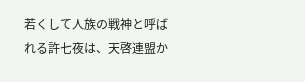若くして人族の戦神と呼ばれる許七夜は、天啓連盟か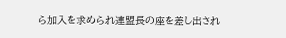ら加入を求められ連盟長の座を差し出され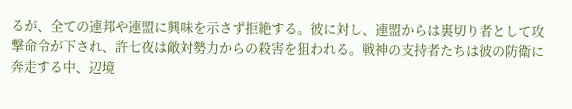るが、全ての連邦や連盟に興味を示さず拒絶する。彼に対し、連盟からは裏切り者として攻撃命令が下され、許七夜は敵対勢力からの殺害を狙われる。戦神の支持者たちは彼の防衛に奔走する中、辺境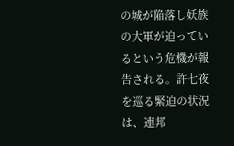の城が陥落し妖族の大軍が迫っているという危機が報告される。許七夜を巡る緊迫の状況は、連邦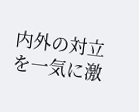内外の対立を一気に激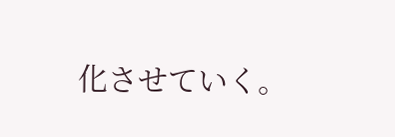化させていく。